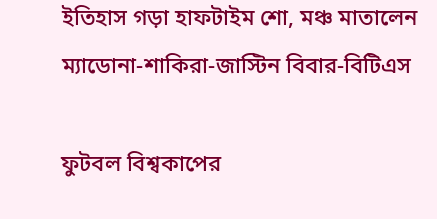ইতিহাস গড়া হাফটাইম শো, মঞ্চ মাতালেন ম্যাডোনা-শাকিরা-জাস্টিন বিবার-বিটিএস

ফুটবল বিশ্বকাপের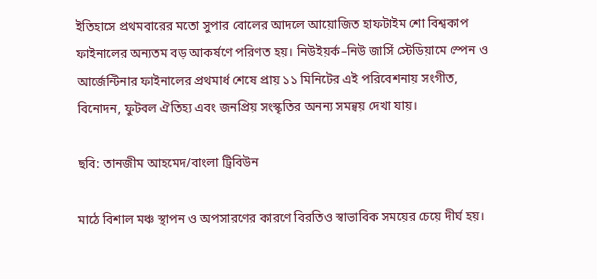ইতিহাসে প্রথমবারের মতো সুপার বোলের আদলে আয়োজিত হাফটাইম শো বিশ্বকাপ ফাইনালের অন্যতম বড় আকর্ষণে পরিণত হয়। নিউইয়র্ক–নিউ জার্সি স্টেডিয়ামে স্পেন ও আর্জেন্টিনার ফাইনালের প্রথমার্ধ শেষে প্রায় ১১ মিনিটের এই পরিবেশনায় সংগীত, বিনোদন, ফুটবল ঐতিহ্য এবং জনপ্রিয় সংস্কৃতির অনন্য সমন্বয় দেখা যায়।

ছবি: তানজীম আহমেদ/বাংলা ট্রিবিউন

মাঠে বিশাল মঞ্চ স্থাপন ও অপসারণের কারণে বিরতিও স্বাভাবিক সময়ের চেয়ে দীর্ঘ হয়।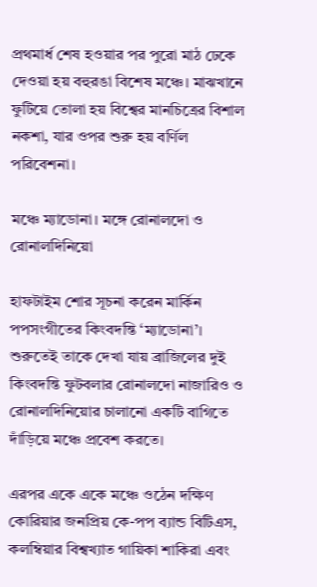প্রথমার্ধ শেষ হওয়ার পর পুরো মাঠ ঢেকে দেওয়া হয় বহুরঙা বিশেষ মঞ্চে। মাঝখানে ফুটিয়ে তোলা হয় বিশ্বের মানচিত্রের বিশাল নকশা, যার ওপর শুরু হয় বর্ণিল পরিবেশনা।

মঞ্চে ম্যাডোনা। মঙ্গে রোনালদো ও রোনালদিনিয়ো

হাফটাইম শোর সূচনা করেন মার্কিন পপসংগীতের কিংবদন্তি ‘ম্যাডোনা’। শুরুতেই তাকে দেখা যায় ব্রাজিলের দুই কিংবদন্তি ফুটবলার রোনালদো নাজারিও ও রোনালদিনিয়োর চালানো একটি বাগিতে দাঁড়িয়ে মঞ্চে প্রবেশ করতে।

এরপর একে একে মঞ্চে ওঠেন দক্ষিণ কোরিয়ার জনপ্রিয় কে-পপ ব্যান্ড বিটিএস, কলম্বিয়ার বিশ্বখ্যাত গায়িকা শাকিরা এবং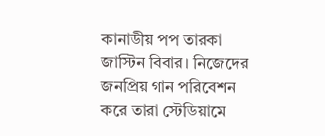কানাডীয় পপ তারকা জাস্টিন বিবার। নিজেদের জনপ্রিয় গান পরিবেশন করে তারা স্টেডিয়ামে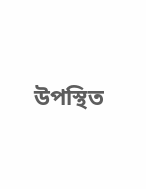উপস্থিত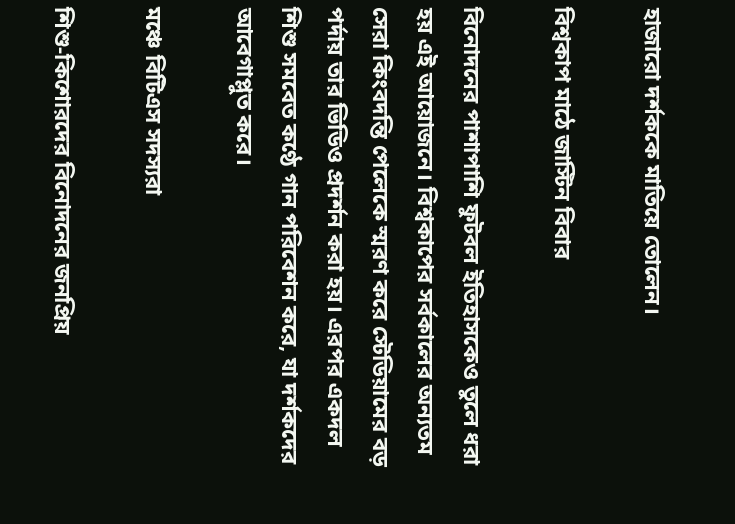হাজারো দর্শককে মাতিয়ে তোলেন।

বিশ্বকাপ মাঠে জাস্টিন বিবার

বিনোদনের পাশাপাশি ফুটবল ইতিহাসকেও তুলে ধরা হয় এই আয়োজনে। বিশ্বকাপের সর্বকালের অন্যতম সেরা কিংবদন্তি পেলেকে স্মরণ করে স্টেডিয়ামের বড় পর্দায় তার ভিডিও প্রদর্শন করা হয়। এরপর একদল শিশু সমবেত কণ্ঠে গান পরিবেশন করে, যা দর্শকদের আবেগাপ্লুত করে।

মঞ্চে বিটিএস সদস্যরা

শিশু-কিশোরদের বিনোদনের জনপ্রিয়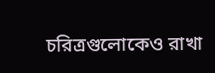চরিত্রগুলোকেও রাখা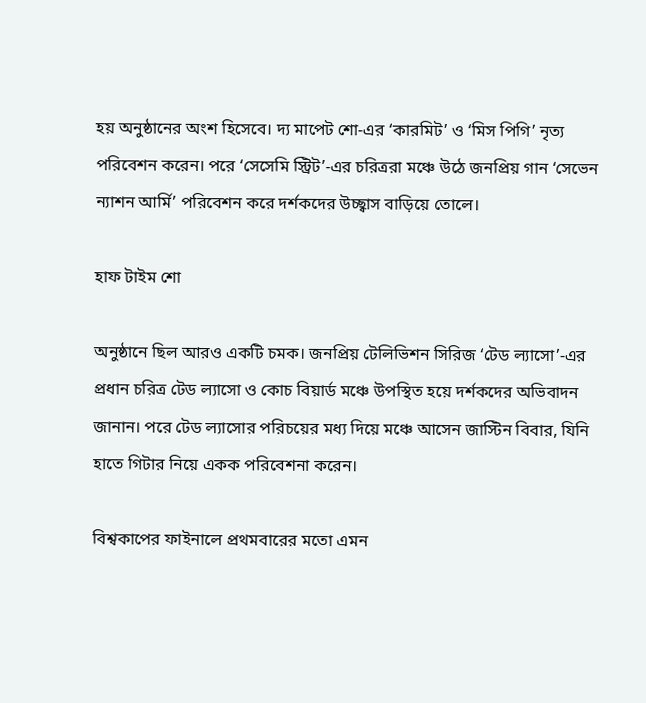হয় অনুষ্ঠানের অংশ হিসেবে। দ্য মাপেট শো-এর ‘কারমিট’ ও ‘মিস পিগি’ নৃত্য পরিবেশন করেন। পরে ‘সেসেমি স্ট্রিট’-এর চরিত্ররা মঞ্চে উঠে জনপ্রিয় গান ‘সেভেন ন্যাশন আর্মি’ পরিবেশন করে দর্শকদের উচ্ছ্বাস বাড়িয়ে তোলে।

হাফ টাইম শো

অনুষ্ঠানে ছিল আরও একটি চমক। জনপ্রিয় টেলিভিশন সিরিজ ‘টেড ল্যাসো’-এর প্রধান চরিত্র টেড ল্যাসো ও কোচ বিয়ার্ড মঞ্চে উপস্থিত হয়ে দর্শকদের অভিবাদন জানান। পরে টেড ল্যাসোর পরিচয়ের মধ্য দিয়ে মঞ্চে আসেন জাস্টিন বিবার, যিনি হাতে গিটার নিয়ে একক পরিবেশনা করেন।

বিশ্বকাপের ফাইনালে প্রথমবারের মতো এমন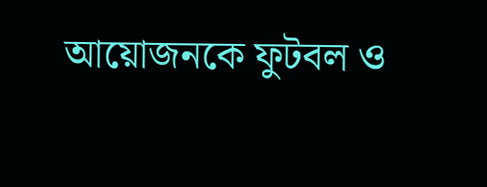আয়োজনকে ফুটবল ও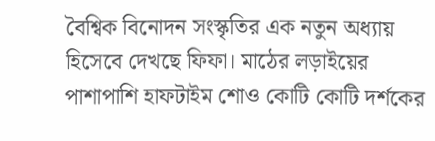বৈশ্বিক বিনোদন সংস্কৃতির এক নতুন অধ্যায় হিসেবে দেখছে ফিফা। মাঠের লড়াইয়ের পাশাপাশি হাফটাইম শোও কোটি কোটি দর্শকের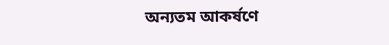অন্যতম আকর্ষণে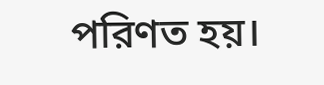পরিণত হয়।